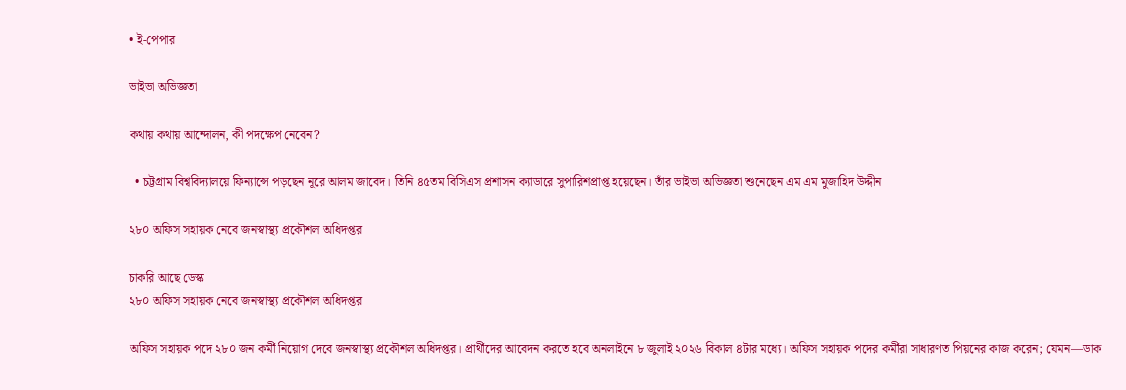• ই-পেপার

ভাইভা অভিজ্ঞতা

কথায় কথায় আন্দোলন, কী পদক্ষেপ নেবেন?

  • চট্টগ্রাম বিশ্ববিদ্যালয়ে ফিন্যান্সে পড়ছেন নূরে আলম জাবেদ। তিনি ৪৫তম বিসিএস প্রশাসন ক্যাডারে সুপারিশপ্রাপ্ত হয়েছেন। তাঁর ভাইভা অভিজ্ঞতা শুনেছেন এম এম মুজাহিদ উদ্দীন

২৮০ অফিস সহায়ক নেবে জনস্বাস্থ্য প্রকৌশল অধিদপ্তর

চাকরি আছে ডেস্ক
২৮০ অফিস সহায়ক নেবে জনস্বাস্থ্য প্রকৌশল অধিদপ্তর

অফিস সহায়ক পদে ২৮০ জন কর্মী নিয়োগ দেবে জনস্বাস্থ্য প্রকৌশল অধিদপ্তর। প্রার্থীদের আবেদন করতে হবে অনলাইনে ৮ জুলাই ২০২৬ বিকাল ৪টার মধ্যে। অফিস সহায়ক পদের কর্মীরা সাধারণত পিয়নের কাজ করেন; যেমন—ডাক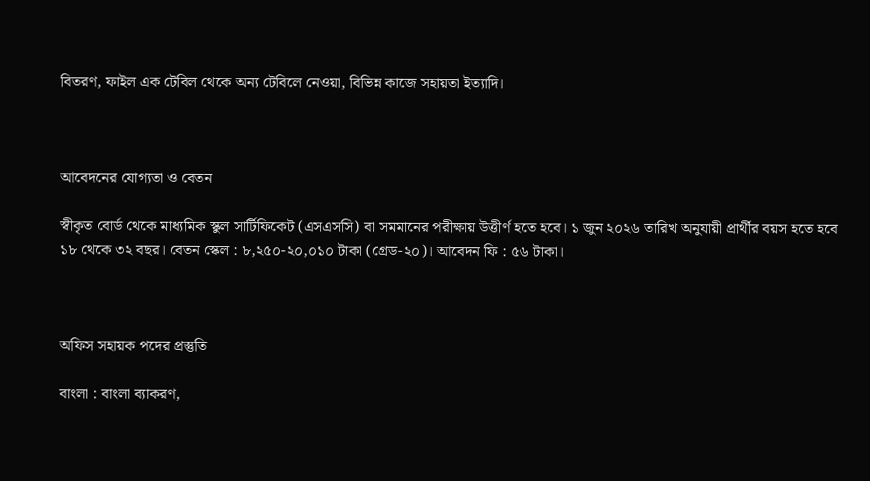বিতরণ, ফাইল এক টেবিল থেকে অন্য টেবিলে নেওয়া, বিভিন্ন কাজে সহায়তা ইত্যাদি।



আবেদনের যোগ্যতা ও বেতন

স্বীকৃত বোর্ড থেকে মাধ্যমিক স্কুল সার্টিফিকেট (এসএসসি) বা সমমানের পরীক্ষায় উত্তীর্ণ হতে হবে। ১ জুন ২০২৬ তারিখ অনুযায়ী প্রার্থীর বয়স হতে হবে ১৮ থেকে ৩২ বছর। বেতন স্কেল : ৮,২৫০-২০,০১০ টাকা (গ্রেড-২০)। আবেদন ফি : ৫৬ টাকা।



অফিস সহায়ক পদের প্রস্তুতি

বাংলা : বাংলা ব্যাকরণ,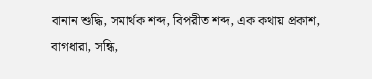বানান শুদ্ধি, সমার্থক শব্দ, বিপরীত শব্দ, এক কথায় প্রকাশ, বাগধারা, সন্ধি,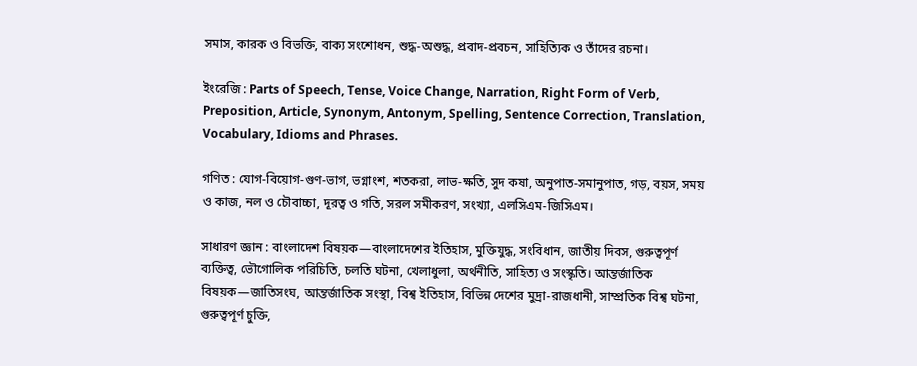সমাস, কারক ও বিভক্তি, বাক্য সংশোধন, শুদ্ধ-অশুদ্ধ, প্রবাদ-প্রবচন, সাহিত্যিক ও তাঁদের রচনা।

ইংরেজি : Parts of Speech, Tense, Voice Change, Narration, Right Form of Verb, Preposition, Article, Synonym, Antonym, Spelling, Sentence Correction, Translation, Vocabulary, Idioms and Phrases.

গণিত : যোগ-বিয়োগ-গুণ-ভাগ, ভগ্নাংশ, শতকরা, লাভ-ক্ষতি, সুদ কষা, অনুপাত-সমানুপাত, গড়, বয়স, সময় ও কাজ, নল ও চৌবাচ্চা, দূরত্ব ও গতি, সরল সমীকরণ, সংখ্যা, এলসিএম-জিসিএম।

সাধারণ জ্ঞান : বাংলাদেশ বিষয়ক—বাংলাদেশের ইতিহাস, মুক্তিযুদ্ধ, সংবিধান, জাতীয় দিবস, গুরুত্বপূর্ণ ব্যক্তিত্ব, ভৌগোলিক পরিচিতি, চলতি ঘটনা, খেলাধুলা, অর্থনীতি, সাহিত্য ও সংস্কৃতি। আন্তর্জাতিক বিষয়ক—জাতিসংঘ, আন্তর্জাতিক সংস্থা, বিশ্ব ইতিহাস, বিভিন্ন দেশের মুদ্রা-রাজধানী, সাম্প্রতিক বিশ্ব ঘটনা, গুরুত্বপূর্ণ চুক্তি,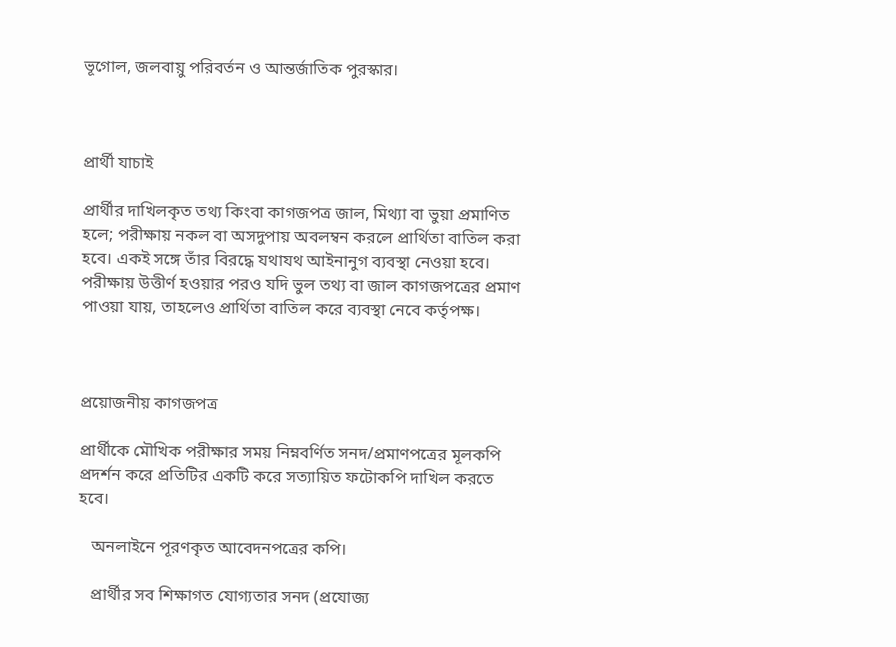ভূগোল, জলবায়ু পরিবর্তন ও আন্তর্জাতিক পুরস্কার।



প্রার্থী যাচাই

প্রার্থীর দাখিলকৃত তথ্য কিংবা কাগজপত্র জাল, মিথ্যা বা ভুয়া প্রমাণিত হলে; পরীক্ষায় নকল বা অসদুপায় অবলম্বন করলে প্রার্থিতা বাতিল করা হবে। একই সঙ্গে তাঁর বিরদ্ধে যথাযথ আইনানুগ ব্যবস্থা নেওয়া হবে। পরীক্ষায় উত্তীর্ণ হওয়ার পরও যদি ভুল তথ্য বা জাল কাগজপত্রের প্রমাণ পাওয়া যায়, তাহলেও প্রার্থিতা বাতিল করে ব্যবস্থা নেবে কর্তৃপক্ষ।



প্রয়োজনীয় কাগজপত্র

প্রার্থীকে মৌখিক পরীক্ষার সময় নিম্নবর্ণিত সনদ/প্রমাণপত্রের মূলকপি প্রদর্শন করে প্রতিটির একটি করে সত্যায়িত ফটোকপি দাখিল করতে হবে।

   অনলাইনে পূরণকৃত আবেদনপত্রের কপি।

   প্রার্থীর সব শিক্ষাগত যোগ্যতার সনদ (প্রযোজ্য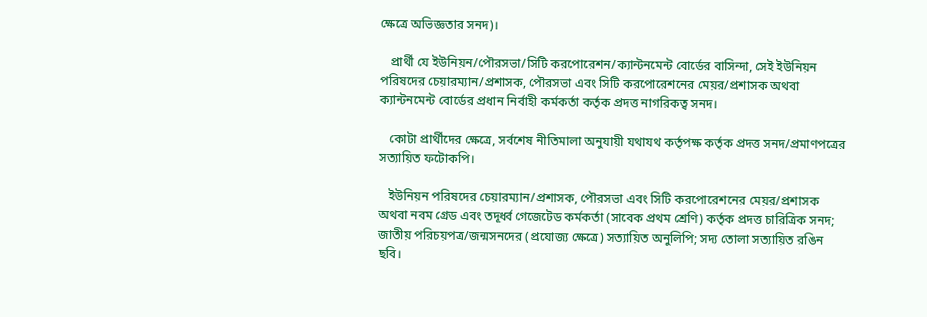ক্ষেত্রে অভিজ্ঞতার সনদ)।

   প্রার্থী যে ইউনিয়ন/পৌরসভা/সিটি করপোরেশন/ক্যান্টনমেন্ট বোর্ডের বাসিন্দা, সেই ইউনিয়ন পরিষদের চেয়ারম্যান/প্রশাসক, পৌরসভা এবং সিটি করপোরেশনের মেয়র/প্রশাসক অথবা ক্যান্টনমেন্ট বোর্ডের প্রধান নির্বাহী কর্মকর্তা কর্তৃক প্রদত্ত নাগরিকত্ব সনদ।

   কোটা প্রার্থীদের ক্ষেত্রে, সর্বশেষ নীতিমালা অনুযায়ী যথাযথ কর্তৃপক্ষ কর্তৃক প্রদত্ত সনদ/প্রমাণপত্রের সত্যায়িত ফটোকপি।

   ইউনিয়ন পরিষদের চেয়ারম্যান/প্রশাসক, পৌরসভা এবং সিটি করপোরেশনের মেয়র/প্রশাসক অথবা নবম গ্রেড এবং তদূর্ধ্ব গেজেটেড কর্মকর্তা (সাবেক প্রথম শ্রেণি) কর্তৃক প্রদত্ত চারিত্রিক সনদ; জাতীয় পরিচয়পত্র/জন্মসনদের (প্রযোজ্য ক্ষেত্রে) সত্যায়িত অনুলিপি; সদ্য তোলা সত্যায়িত রঙিন ছবি।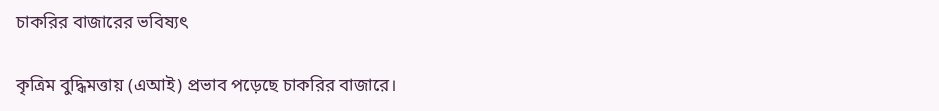চাকরির বাজারের ভবিষ্যৎ

কৃত্রিম বুদ্ধিমত্তায় (এআই) প্রভাব পড়েছে চাকরির বাজারে।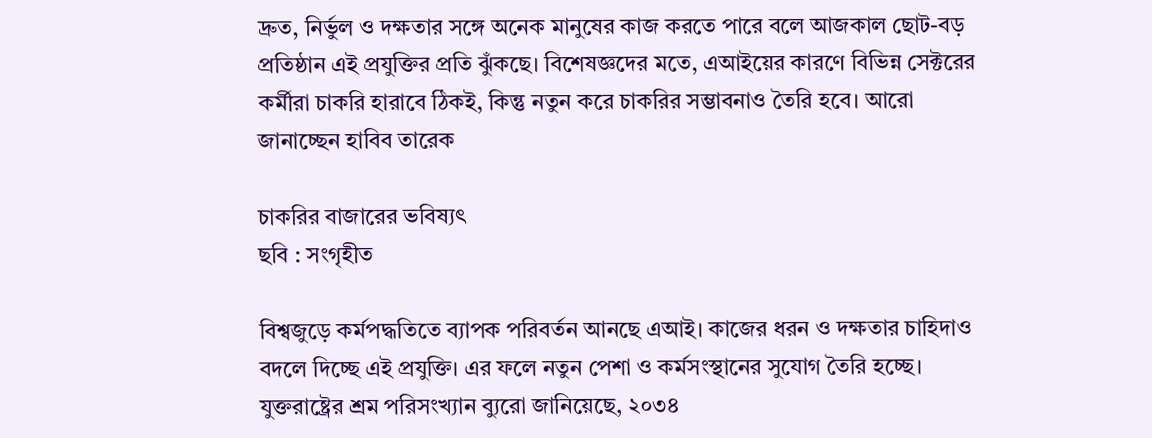দ্রুত, নির্ভুল ও দক্ষতার সঙ্গে অনেক মানুষের কাজ করতে পারে বলে আজকাল ছোট-বড় প্রতিষ্ঠান এই প্রযুক্তির প্রতি ঝুঁকছে। বিশেষজ্ঞদের মতে, এআইয়ের কারণে বিভিন্ন সেক্টরের কর্মীরা চাকরি হারাবে ঠিকই, কিন্তু নতুন করে চাকরির সম্ভাবনাও তৈরি হবে। আরো জানাচ্ছেন হাবিব তারেক

চাকরির বাজারের ভবিষ্যৎ
ছবি : সংগৃহীত

বিশ্বজুড়ে কর্মপদ্ধতিতে ব্যাপক পরিবর্তন আনছে এআই। কাজের ধরন ও দক্ষতার চাহিদাও বদলে দিচ্ছে এই প্রযুক্তি। এর ফলে নতুন পেশা ও কর্মসংস্থানের সুযোগ তৈরি হচ্ছে। যুক্তরাষ্ট্রের শ্রম পরিসংখ্যান ব্যুরো জানিয়েছে, ২০৩৪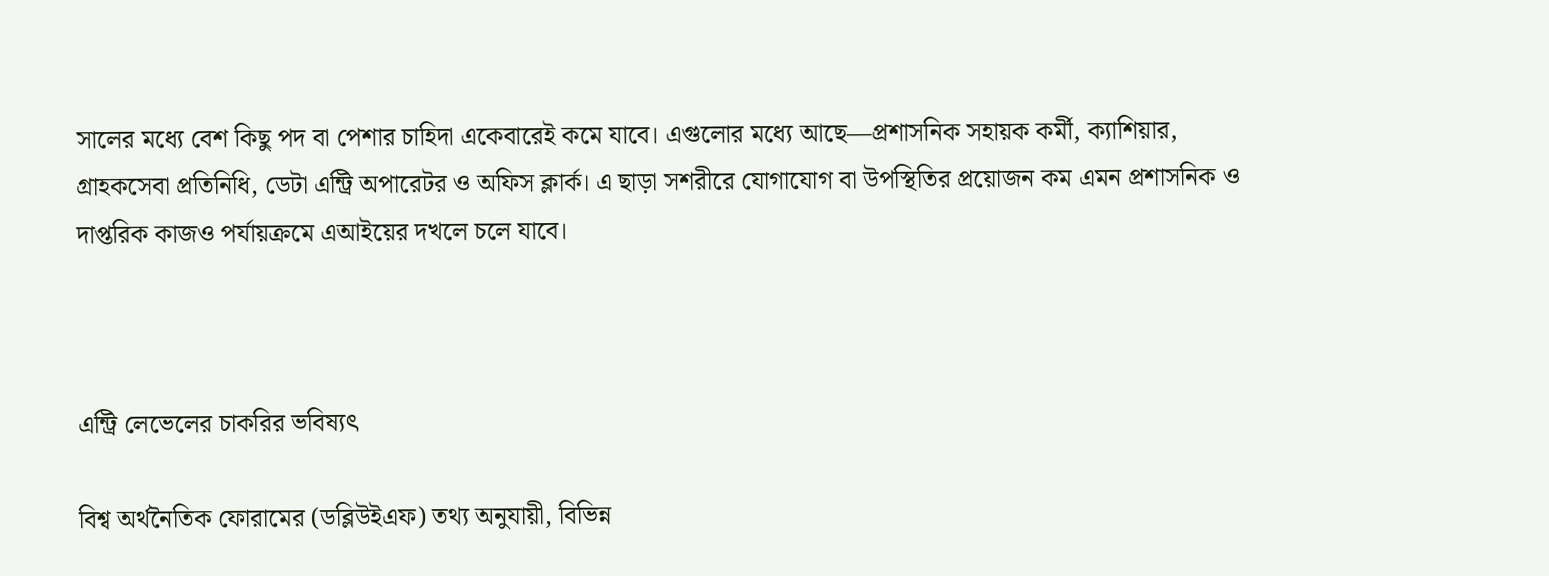সালের মধ্যে বেশ কিছু পদ বা পেশার চাহিদা একেবারেই কমে যাবে। এগুলোর মধ্যে আছে—প্রশাসনিক সহায়ক কর্মী, ক্যাশিয়ার, গ্রাহকসেবা প্রতিনিধি, ডেটা এন্ট্রি অপারেটর ও অফিস ক্লার্ক। এ ছাড়া সশরীরে যোগাযোগ বা উপস্থিতির প্রয়োজন কম এমন প্রশাসনিক ও দাপ্তরিক কাজও পর্যায়ক্রমে এআইয়ের দখলে চলে যাবে।



এন্ট্রি লেভেলের চাকরির ভবিষ্যৎ

বিশ্ব অর্থনৈতিক ফোরামের (ডব্লিউইএফ) তথ্য অনুযায়ী, বিভিন্ন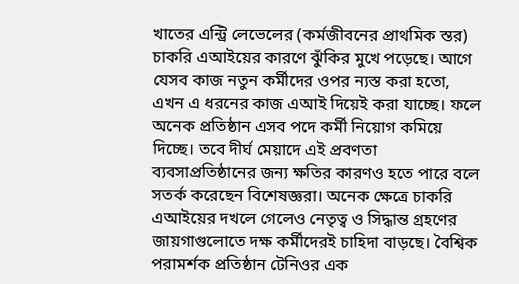খাতের এন্ট্রি লেভেলের (কর্মজীবনের প্রাথমিক স্তর) চাকরি এআইয়ের কারণে ঝুঁকির মুখে পড়েছে। আগে যেসব কাজ নতুন কর্মীদের ওপর ন্যস্ত করা হতো, এখন এ ধরনের কাজ এআই দিয়েই করা যাচ্ছে। ফলে অনেক প্রতিষ্ঠান এসব পদে কর্মী নিয়োগ কমিয়ে দিচ্ছে। তবে দীর্ঘ মেয়াদে এই প্রবণতা ব্যবসাপ্রতিষ্ঠানের জন্য ক্ষতির কারণও হতে পারে বলে সতর্ক করেছেন বিশেষজ্ঞরা। অনেক ক্ষেত্রে চাকরি এআইয়ের দখলে গেলেও নেতৃত্ব ও সিদ্ধান্ত গ্রহণের জায়গাগুলোতে দক্ষ কর্মীদেরই চাহিদা বাড়ছে। বৈশ্বিক পরামর্শক প্রতিষ্ঠান টেনিওর এক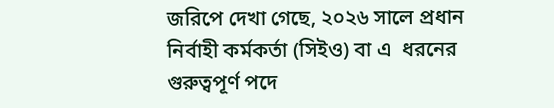জরিপে দেখা গেছে, ২০২৬ সালে প্রধান নির্বাহী কর্মকর্তা (সিইও) বা এ  ধরনের গুরুত্বপূর্ণ পদে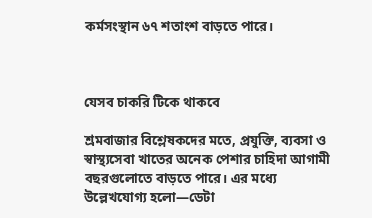কর্মসংস্থান ৬৭ শতাংশ বাড়তে পারে।



যেসব চাকরি টিকে থাকবে

শ্রমবাজার বিশ্লেষকদের মতে, প্রযুক্তি, ব্যবসা ও স্বাস্থ্যসেবা খাতের অনেক পেশার চাহিদা আগামী বছরগুলোতে বাড়তে পারে। এর মধ্যে উল্লেখযোগ্য হলো—ডেটা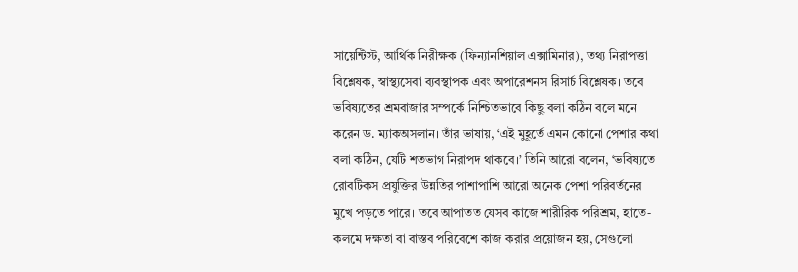সায়েন্টিস্ট, আর্থিক নিরীক্ষক (ফিন্যানশিয়াল এক্সামিনার), তথ্য নিরাপত্তা বিশ্লেষক, স্বাস্থ্যসেবা ব্যবস্থাপক এবং অপারেশনস রিসার্চ বিশ্লেষক। তবে ভবিষ্যতের শ্রমবাজার সম্পর্কে নিশ্চিতভাবে কিছু বলা কঠিন বলে মনে করেন ড. ম্যাকঅসলান। তাঁর ভাষায়, ‘এই মুহূর্তে এমন কোনো পেশার কথা বলা কঠিন, যেটি শতভাগ নিরাপদ থাকবে।’ তিনি আরো বলেন, ‘ভবিষ্যতে রোবটিকস প্রযুক্তির উন্নতির পাশাপাশি আরো অনেক পেশা পরিবর্তনের মুখে পড়তে পারে। তবে আপাতত যেসব কাজে শারীরিক পরিশ্রম, হাতে-কলমে দক্ষতা বা বাস্তব পরিবেশে কাজ করার প্রয়োজন হয়, সেগুলো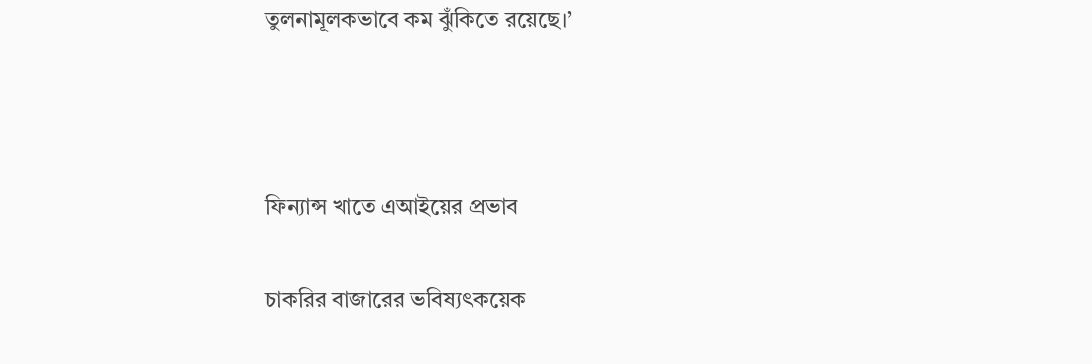তুলনামূলকভাবে কম ঝুঁকিতে রয়েছে।’



ফিন্যান্স খাতে এআইয়ের প্রভাব

চাকরির বাজারের ভবিষ্যৎকয়েক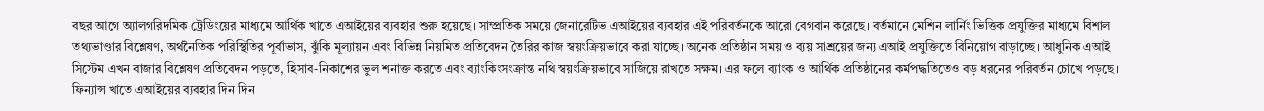বছর আগে অ্যালগরিদমিক ট্রেডিংয়ের মাধ্যমে আর্থিক খাতে এআইয়ের ব্যবহার শুরু হয়েছে। সাম্প্রতিক সময়ে জেনারেটিভ এআইয়ের ব্যবহার এই পরিবর্তনকে আরো বেগবান করেছে। বর্তমানে মেশিন লার্নিং ভিত্তিক প্রযুক্তির মাধ্যমে বিশাল তথ্যভাণ্ডার বিশ্লেষণ, অর্থনৈতিক পরিস্থিতির পূর্বাভাস, ঝুঁকি মূল্যায়ন এবং বিভিন্ন নিয়মিত প্রতিবেদন তৈরির কাজ স্বয়ংক্রিয়ভাবে করা যাচ্ছে। অনেক প্রতিষ্ঠান সময় ও ব্যয় সাশ্রয়ের জন্য এআই প্রযুক্তিতে বিনিয়োগ বাড়াচ্ছে। আধুনিক এআই সিস্টেম এখন বাজার বিশ্লেষণ প্রতিবেদন পড়তে, হিসাব-নিকাশের ভুল শনাক্ত করতে এবং ব্যাংকিংসংক্রান্ত নথি স্বয়ংক্রিয়ভাবে সাজিয়ে রাখতে সক্ষম। এর ফলে ব্যাংক ও আর্থিক প্রতিষ্ঠানের কর্মপদ্ধতিতেও বড় ধরনের পরিবর্তন চোখে পড়ছে। ফিন্যান্স খাতে এআইয়ের ব্যবহার দিন দিন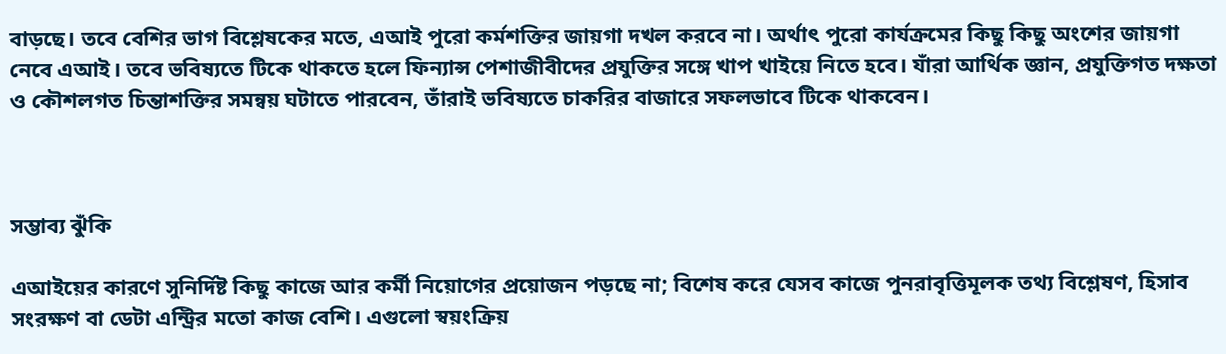বাড়ছে। তবে বেশির ভাগ বিশ্লেষকের মতে, এআই পুরো কর্মশক্তির জায়গা দখল করবে না। অর্থাৎ পুরো কার্যক্রমের কিছু কিছু অংশের জায়গা নেবে এআই। তবে ভবিষ্যতে টিকে থাকতে হলে ফিন্যান্স পেশাজীবীদের প্রযুক্তির সঙ্গে খাপ খাইয়ে নিতে হবে। যাঁরা আর্থিক জ্ঞান, প্রযুক্তিগত দক্ষতা ও কৌশলগত চিন্তাশক্তির সমন্বয় ঘটাতে পারবেন, তাঁরাই ভবিষ্যতে চাকরির বাজারে সফলভাবে টিকে থাকবেন।



সম্ভাব্য ঝুঁকি

এআইয়ের কারণে সুনির্দিষ্ট কিছু কাজে আর কর্মী নিয়োগের প্রয়োজন পড়ছে না; বিশেষ করে যেসব কাজে পুনরাবৃত্তিমূলক তথ্য বিশ্লেষণ, হিসাব সংরক্ষণ বা ডেটা এন্ট্রির মতো কাজ বেশি। এগুলো স্বয়ংক্রিয়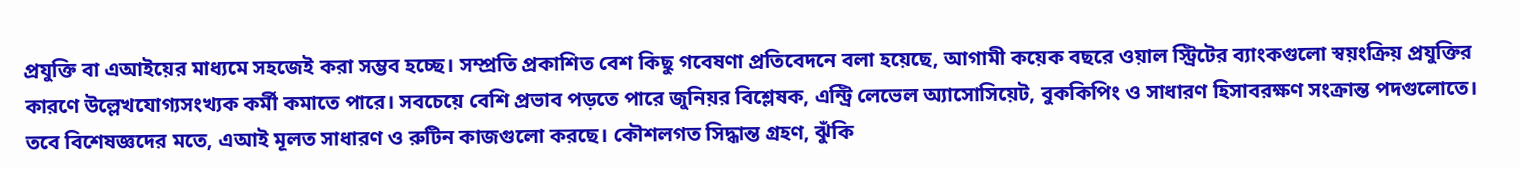প্রযুক্তি বা এআইয়ের মাধ্যমে সহজেই করা সম্ভব হচ্ছে। সম্প্রতি প্রকাশিত বেশ কিছু গবেষণা প্রতিবেদনে বলা হয়েছে, আগামী কয়েক বছরে ওয়াল স্ট্রিটের ব্যাংকগুলো স্বয়ংক্রিয় প্রযুক্তির কারণে উল্লেখযোগ্যসংখ্যক কর্মী কমাতে পারে। সবচেয়ে বেশি প্রভাব পড়তে পারে জুনিয়র বিশ্লেষক, এন্ট্রি লেভেল অ্যাসোসিয়েট, বুককিপিং ও সাধারণ হিসাবরক্ষণ সংক্রান্ত পদগুলোতে। তবে বিশেষজ্ঞদের মতে, এআই মূলত সাধারণ ও রুটিন কাজগুলো করছে। কৌশলগত সিদ্ধান্ত গ্রহণ, ঝুঁকি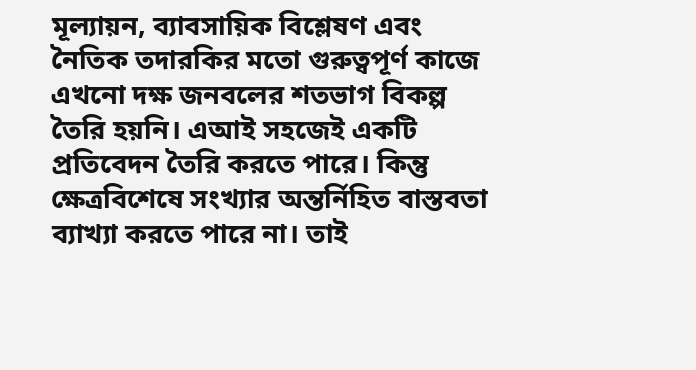মূল্যায়ন, ব্যাবসায়িক বিশ্লেষণ এবং নৈতিক তদারকির মতো গুরুত্বপূর্ণ কাজে এখনো দক্ষ জনবলের শতভাগ বিকল্প তৈরি হয়নি। এআই সহজেই একটি প্রতিবেদন তৈরি করতে পারে। কিন্তু ক্ষেত্রবিশেষে সংখ্যার অন্তর্নিহিত বাস্তবতা ব্যাখ্যা করতে পারে না। তাই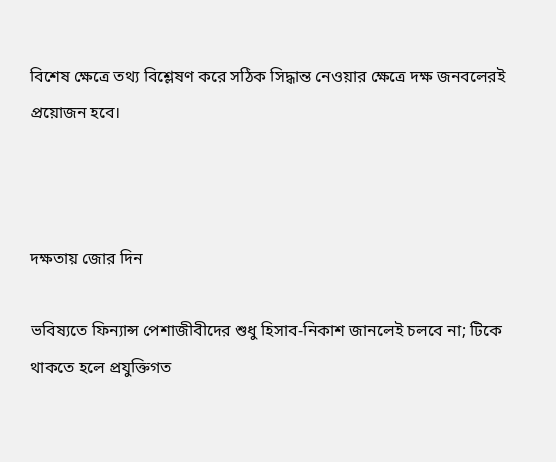বিশেষ ক্ষেত্রে তথ্য বিশ্লেষণ করে সঠিক সিদ্ধান্ত নেওয়ার ক্ষেত্রে দক্ষ জনবলেরই প্রয়োজন হবে।



দক্ষতায় জোর দিন

ভবিষ্যতে ফিন্যান্স পেশাজীবীদের শুধু হিসাব-নিকাশ জানলেই চলবে না; টিকে থাকতে হলে প্রযুক্তিগত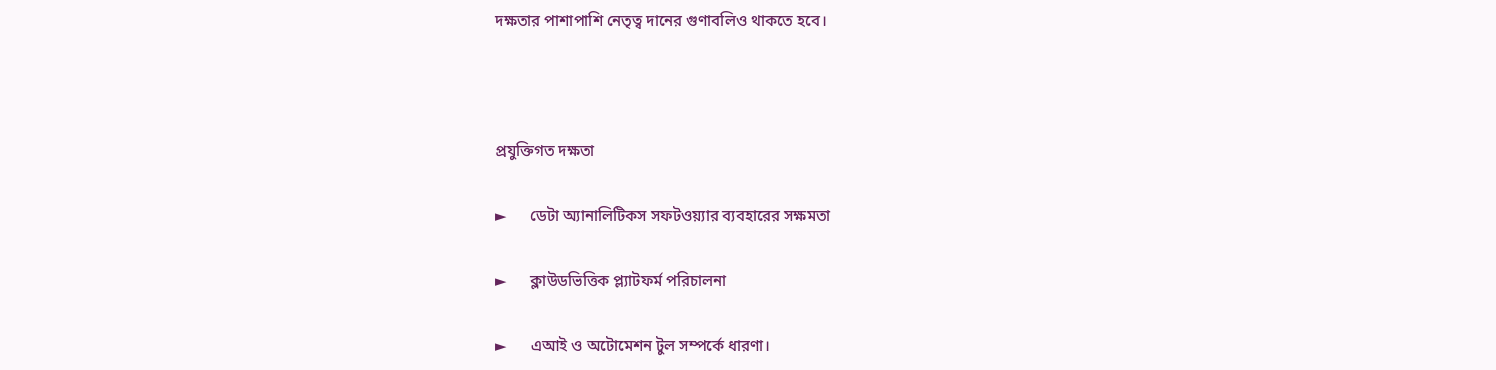দক্ষতার পাশাপাশি নেতৃত্ব দানের গুণাবলিও থাকতে হবে।



প্রযুক্তিগত দক্ষতা

►      ডেটা অ্যানালিটিকস সফটওয়্যার ব্যবহারের সক্ষমতা

►      ক্লাউডভিত্তিক প্ল্যাটফর্ম পরিচালনা

►      এআই ও অটোমেশন টুল সম্পর্কে ধারণা।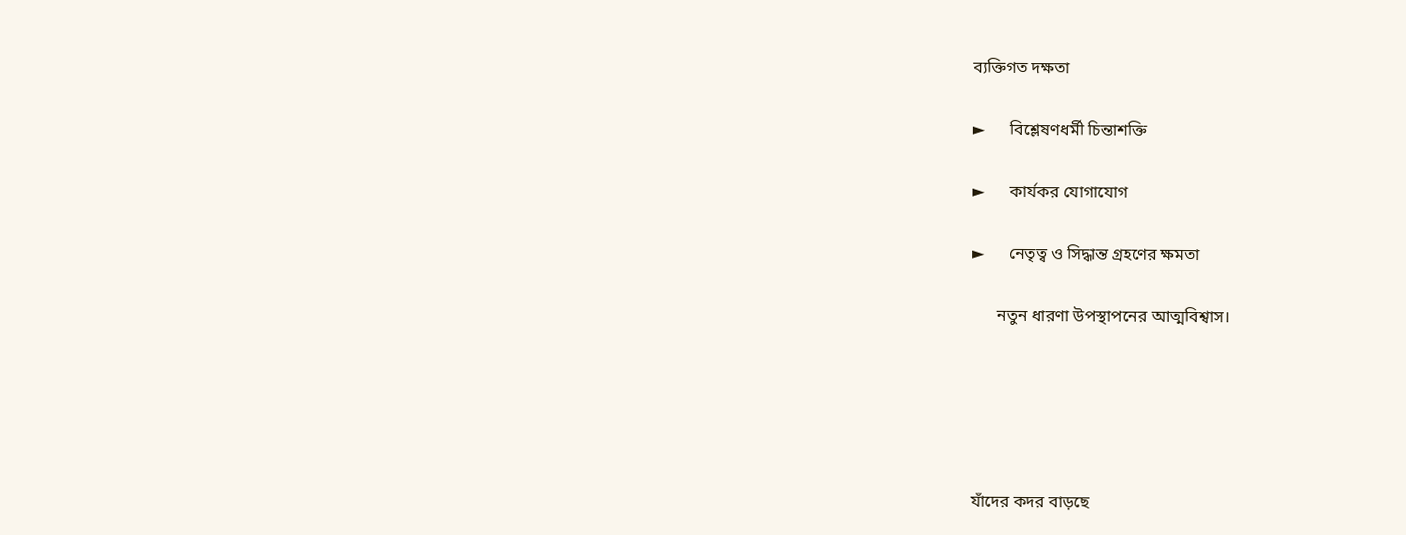ব্যক্তিগত দক্ষতা

►      বিশ্লেষণধর্মী চিন্তাশক্তি

►      কার্যকর যোগাযোগ

►      নেতৃত্ব ও সিদ্ধান্ত গ্রহণের ক্ষমতা

      নতুন ধারণা উপস্থাপনের আত্মবিশ্বাস।





যাঁদের কদর বাড়ছে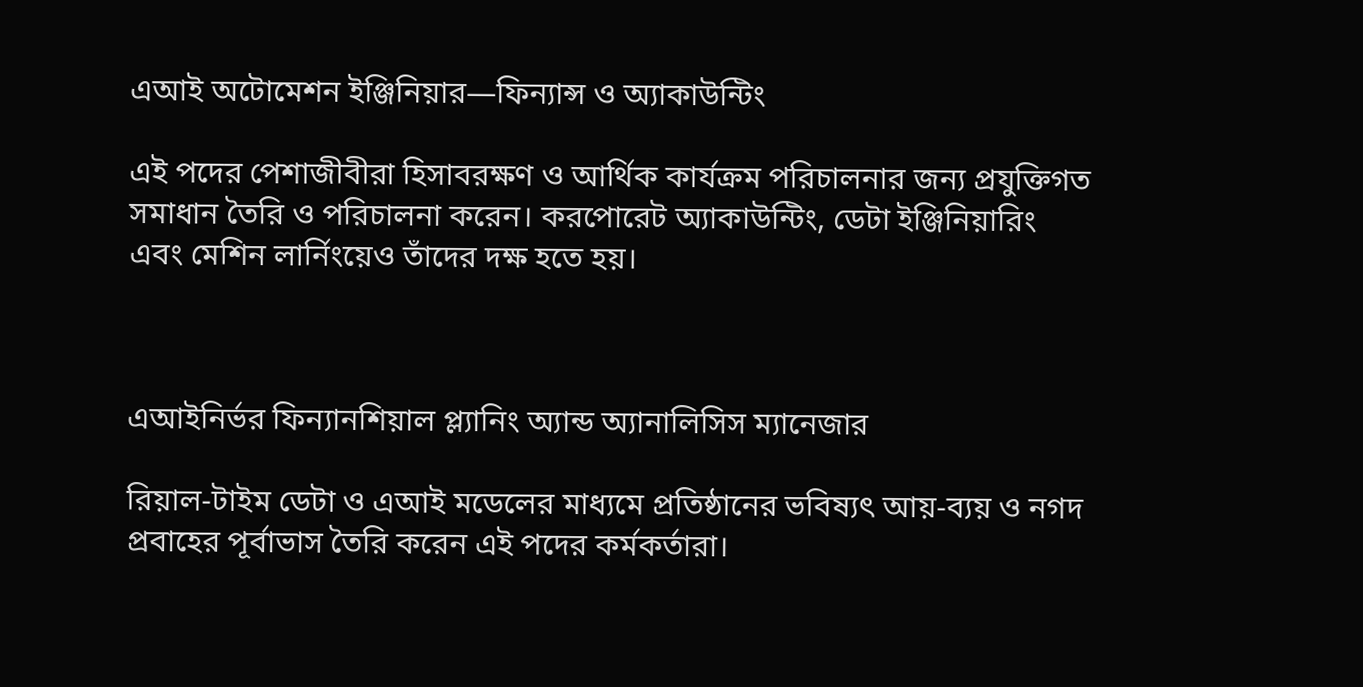এআই অটোমেশন ইঞ্জিনিয়ার—ফিন্যান্স ও অ্যাকাউন্টিং

এই পদের পেশাজীবীরা হিসাবরক্ষণ ও আর্থিক কার্যক্রম পরিচালনার জন্য প্রযুক্তিগত সমাধান তৈরি ও পরিচালনা করেন। করপোরেট অ্যাকাউন্টিং, ডেটা ইঞ্জিনিয়ারিং এবং মেশিন লার্নিংয়েও তাঁদের দক্ষ হতে হয়।



এআইনির্ভর ফিন্যানশিয়াল প্ল্যানিং অ্যান্ড অ্যানালিসিস ম্যানেজার

রিয়াল-টাইম ডেটা ও এআই মডেলের মাধ্যমে প্রতিষ্ঠানের ভবিষ্যৎ আয়-ব্যয় ও নগদ প্রবাহের পূর্বাভাস তৈরি করেন এই পদের কর্মকর্তারা।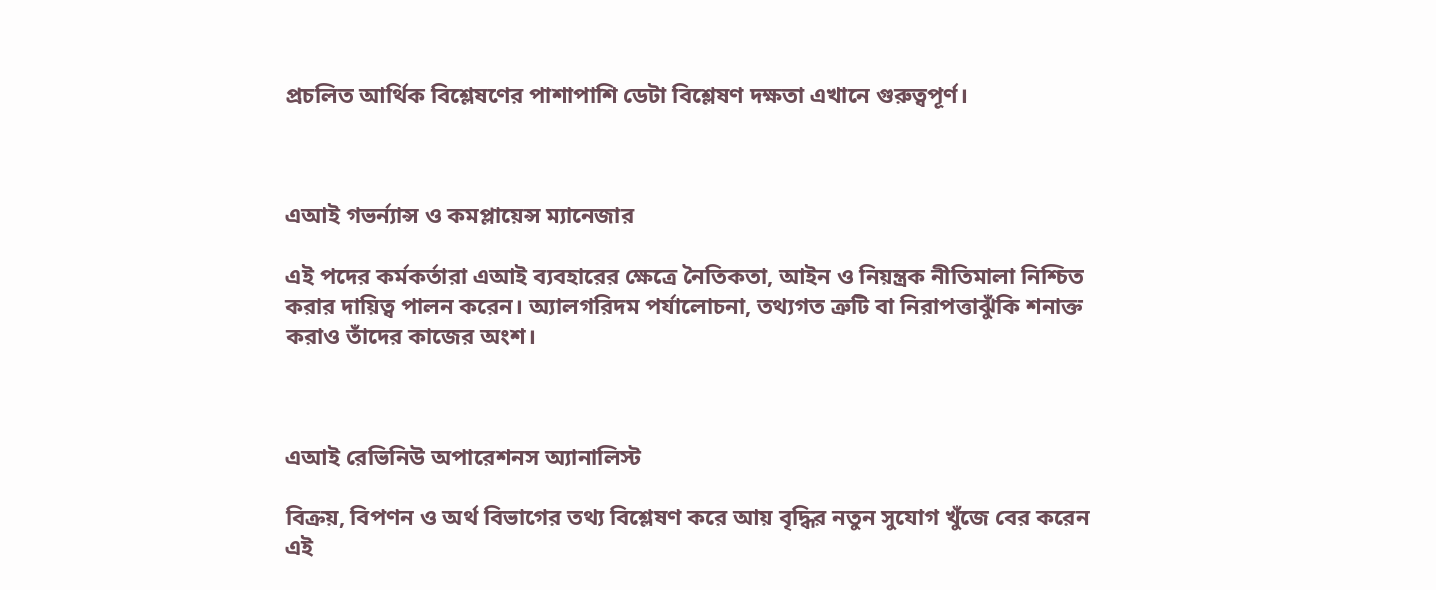প্রচলিত আর্থিক বিশ্লেষণের পাশাপাশি ডেটা বিশ্লেষণ দক্ষতা এখানে গুরুত্বপূর্ণ।



এআই গভর্ন্যান্স ও কমপ্লায়েন্স ম্যানেজার

এই পদের কর্মকর্তারা এআই ব্যবহারের ক্ষেত্রে নৈতিকতা, আইন ও নিয়ন্ত্রক নীতিমালা নিশ্চিত করার দায়িত্ব পালন করেন। অ্যালগরিদম পর্যালোচনা, তথ্যগত ত্রুটি বা নিরাপত্তাঝুঁকি শনাক্ত করাও তাঁদের কাজের অংশ।



এআই রেভিনিউ অপারেশনস অ্যানালিস্ট

বিক্রয়, বিপণন ও অর্থ বিভাগের তথ্য বিশ্লেষণ করে আয় বৃদ্ধির নতুন সুযোগ খুঁজে বের করেন এই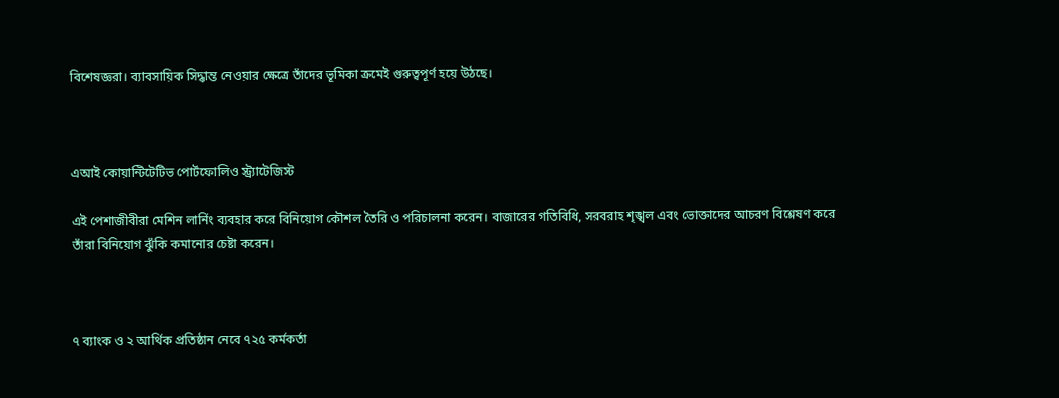বিশেষজ্ঞরা। ব্যাবসায়িক সিদ্ধান্ত নেওয়ার ক্ষেত্রে তাঁদের ভূমিকা ক্রমেই গুরুত্বপূর্ণ হয়ে উঠছে।



এআই কোয়ান্টিটেটিভ পোর্টফোলিও স্ট্র্যাটেজিস্ট

এই পেশাজীবীরা মেশিন লার্নিং ব্যবহার করে বিনিয়োগ কৌশল তৈরি ও পরিচালনা করেন। বাজারের গতিবিধি, সরবরাহ শৃঙ্খল এবং ভোক্তাদের আচরণ বিশ্লেষণ করে তাঁরা বিনিয়োগ ঝুঁকি কমানোর চেষ্টা করেন।



৭ ব্যাংক ও ২ আর্থিক প্রতিষ্ঠান নেবে ৭২৫ কর্মকর্তা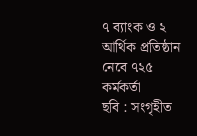৭ ব্যাংক ও ২ আর্থিক প্রতিষ্ঠান নেবে ৭২৫ কর্মকর্তা
ছবি : সংগৃহীত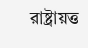রাষ্ট্রায়ত্ত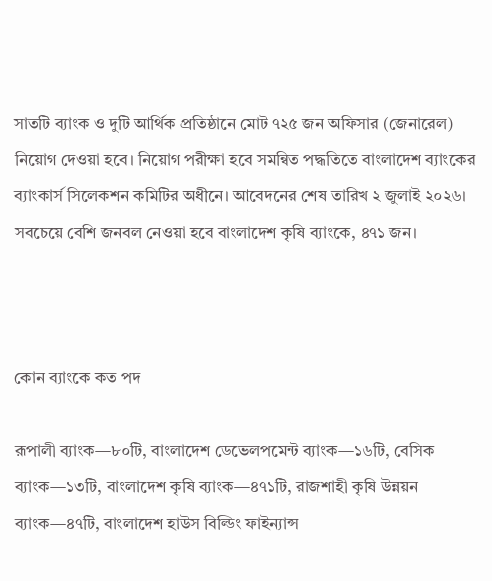সাতটি ব্যাংক ও দুটি আর্থিক প্রতিষ্ঠানে মোট ৭২৫ জন অফিসার (জেনারেল) নিয়োগ দেওয়া হবে। নিয়োগ পরীক্ষা হবে সমন্বিত পদ্ধতিতে বাংলাদেশ ব্যাংকের ব্যাংকার্স সিলেকশন কমিটির অধীনে। আবেদনের শেষ তারিখ ২ জুলাই ২০২৬। সবচেয়ে বেশি জনবল নেওয়া হবে বাংলাদেশ কৃষি ব্যাংকে, ৪৭১ জন।



কোন ব্যাংকে কত পদ

রূপালী ব্যাংক—৮০টি, বাংলাদেশ ডেভেলপমেন্ট ব্যাংক—১৬টি, বেসিক ব্যাংক—১৩টি, বাংলাদেশ কৃষি ব্যাংক—৪৭১টি, রাজশাহী কৃষি উন্নয়ন ব্যাংক—৪৭টি, বাংলাদেশ হাউস বিল্ডিং ফাইন্যান্স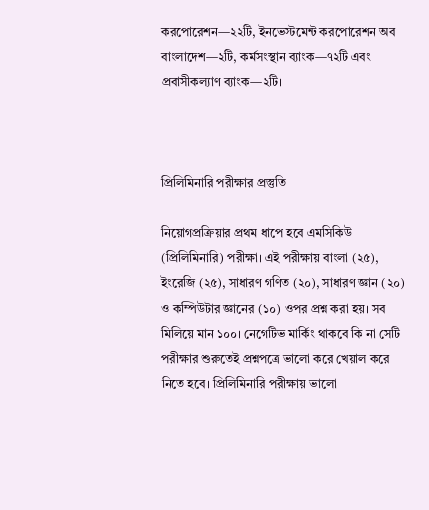করপোরেশন—২২টি, ইনভেস্টমেন্ট করপোরেশন অব বাংলাদেশ—২টি, কর্মসংস্থান ব্যাংক—৭২টি এবং প্রবাসীকল্যাণ ব্যাংক—২টি।



প্রিলিমিনারি পরীক্ষার প্রস্তুতি

নিয়োগপ্রক্রিয়ার প্রথম ধাপে হবে এমসিকিউ (প্রিলিমিনারি) পরীক্ষা। এই পরীক্ষায় বাংলা (২৫), ইংরেজি (২৫), সাধারণ গণিত (২০), সাধারণ জ্ঞান (২০) ও কম্পিউটার জ্ঞানের (১০) ওপর প্রশ্ন করা হয়। সব মিলিয়ে মান ১০০। নেগেটিভ মার্কিং থাকবে কি না সেটি পরীক্ষার শুরুতেই প্রশ্নপত্রে ভালো করে খেয়াল করে নিতে হবে। প্রিলিমিনারি পরীক্ষায় ভালো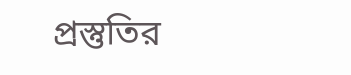প্রস্তুতির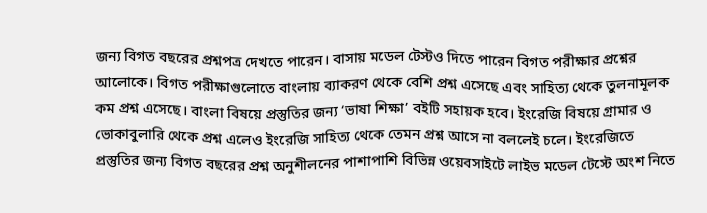জন্য বিগত বছরের প্রশ্নপত্র দেখতে পারেন। বাসায় মডেল টেস্টও দিতে পারেন বিগত পরীক্ষার প্রশ্নের আলোকে। বিগত পরীক্ষাগুলোতে বাংলায় ব্যাকরণ থেকে বেশি প্রশ্ন এসেছে এবং সাহিত্য থেকে তুলনামূলক কম প্রশ্ন এসেছে। বাংলা বিষয়ে প্রস্তুতির জন্য ‘ভাষা শিক্ষা’ বইটি সহায়ক হবে। ইংরেজি বিষয়ে গ্রামার ও ভোকাবুলারি থেকে প্রশ্ন এলেও ইংরেজি সাহিত্য থেকে তেমন প্রশ্ন আসে না বললেই চলে। ইংরেজিতে প্রস্তুতির জন্য বিগত বছরের প্রশ্ন অনুশীলনের পাশাপাশি বিভিন্ন ওয়েবসাইটে লাইভ মডেল টেস্টে অংশ নিতে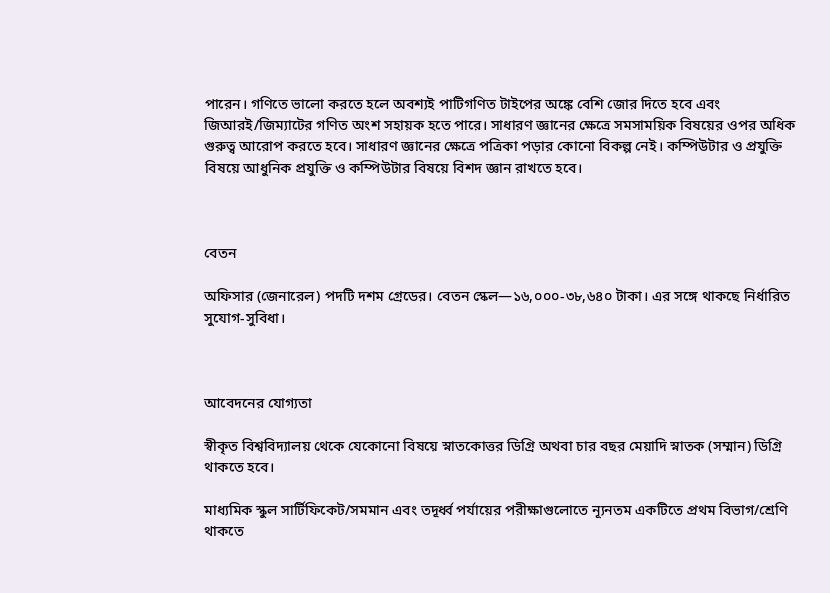পারেন। গণিতে ভালো করতে হলে অবশ্যই পাটিগণিত টাইপের অঙ্কে বেশি জোর দিতে হবে এবং জিআরই/জিম্যাটের গণিত অংশ সহায়ক হতে পারে। সাধারণ জ্ঞানের ক্ষেত্রে সমসাময়িক বিষয়ের ওপর অধিক গুরুত্ব আরোপ করতে হবে। সাধারণ জ্ঞানের ক্ষেত্রে পত্রিকা পড়ার কোনো বিকল্প নেই। কম্পিউটার ও প্রযুক্তি বিষয়ে আধুনিক প্রযুক্তি ও কম্পিউটার বিষয়ে বিশদ জ্ঞান রাখতে হবে।



বেতন

অফিসার (জেনারেল) পদটি দশম গ্রেডের। বেতন স্কেল—১৬,০০০-৩৮,৬৪০ টাকা। এর সঙ্গে থাকছে নির্ধারিত সুযোগ-সুবিধা।



আবেদনের যোগ্যতা

স্বীকৃত বিশ্ববিদ্যালয় থেকে যেকোনো বিষয়ে স্নাতকোত্তর ডিগ্রি অথবা চার বছর মেয়াদি স্নাতক (সম্মান) ডিগ্রি থাকতে হবে।

মাধ্যমিক স্কুল সার্টিফিকেট/সমমান এবং তদূর্ধ্ব পর্যায়ের পরীক্ষাগুলোতে ন্যূনতম একটিতে প্রথম বিভাগ/শ্রেণি থাকতে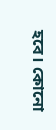হবে। কোনো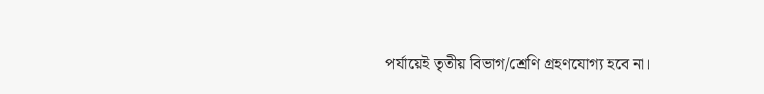পর্যায়েই তৃতীয় বিভাগ/শ্রেণি গ্রহণযোগ্য হবে না।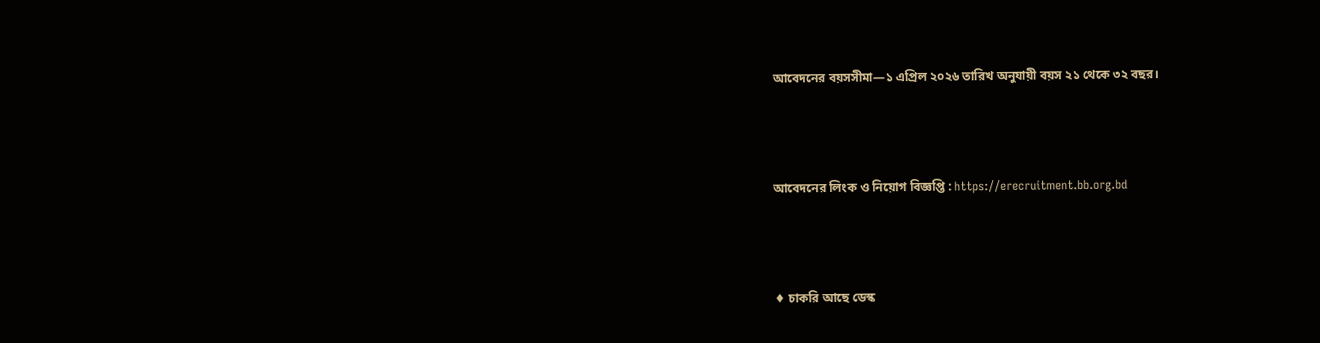আবেদনের বয়সসীমা—১ এপ্রিল ২০২৬ তারিখ অনুযায়ী বয়স ২১ থেকে ৩২ বছর।



আবেদনের লিংক ও নিয়োগ বিজ্ঞপ্তি : https://erecruitment.bb.org.bd



♦ চাকরি আছে ডেস্ক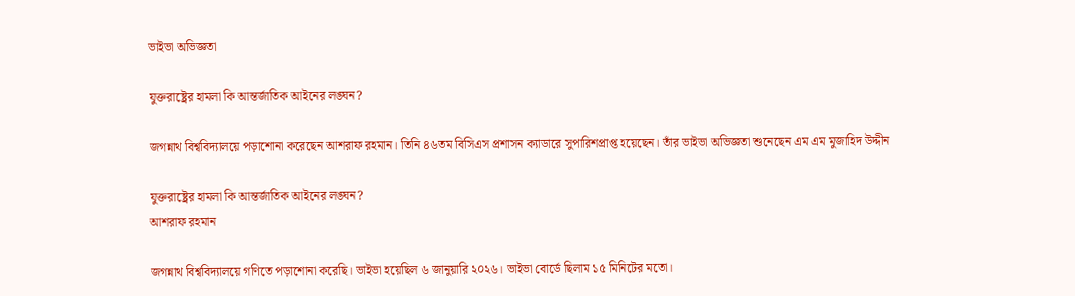ভাইভা অভিজ্ঞতা

যুক্তরাষ্ট্রের হামলা কি আন্তর্জাতিক আইনের লঙ্ঘন?

জগন্নাথ বিশ্ববিদ্যালয়ে পড়াশোনা করেছেন আশরাফ রহমান। তিনি ৪৬তম বিসিএস প্রশাসন ক্যাডারে সুপারিশপ্রাপ্ত হয়েছেন। তাঁর ভাইভা অভিজ্ঞতা শুনেছেন এম এম মুজাহিদ উদ্দীন

যুক্তরাষ্ট্রের হামলা কি আন্তর্জাতিক আইনের লঙ্ঘন?
আশরাফ রহমান

জগন্নাথ বিশ্ববিদ্যালয়ে গণিতে পড়াশোনা করেছি। ভাইভা হয়েছিল ৬ জানুয়ারি ২০২৬। ভাইভা বোর্ডে ছিলাম ১৫ মিনিটের মতো।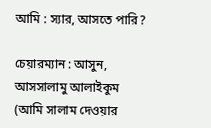আমি : স্যার, আসতে পারি?

চেয়ারম্যান : আসুন, আসসালামু আলাইকুম (আমি সালাম দেওয়ার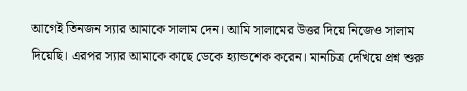আগেই তিনজন স্যার আমাকে সালাম দেন। আমি সালামের উত্তর দিয়ে নিজেও সালাম দিয়েছি। এরপর স্যার আমাকে কাছে ডেকে হ্যান্ডশেক করেন। মানচিত্র দেখিয়ে প্রশ্ন শুরু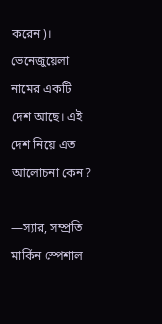করেন)। ভেনেজুয়েলা নামের একটি দেশ আছে। এই দেশ নিয়ে এত আলোচনা কেন?

—স্যার, সম্প্রতি মার্কিন স্পেশাল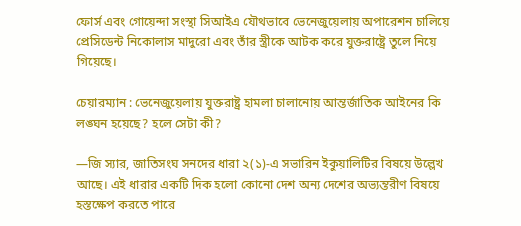ফোর্স এবং গোয়েন্দা সংস্থা সিআইএ যৌথভাবে ভেনেজুয়েলায় অপারেশন চালিয়ে প্রেসিডেন্ট নিকোলাস মাদুরো এবং তাঁর স্ত্রীকে আটক করে যুক্তরাষ্ট্রে তুলে নিয়ে গিয়েছে।

চেয়ারম্যান : ভেনেজুয়েলায় যুক্তরাষ্ট্র হামলা চালানোয় আন্তর্জাতিক আইনের কি লঙ্ঘন হয়েছে? হলে সেটা কী?

—জি স্যার, জাতিসংঘ সনদের ধারা ২(১)-এ সভারিন ইকুয়ালিটির বিষয়ে উল্লেখ আছে। এই ধারার একটি দিক হলো কোনো দেশ অন্য দেশের অভ্যন্তরীণ বিষয়ে হস্তক্ষেপ করতে পারে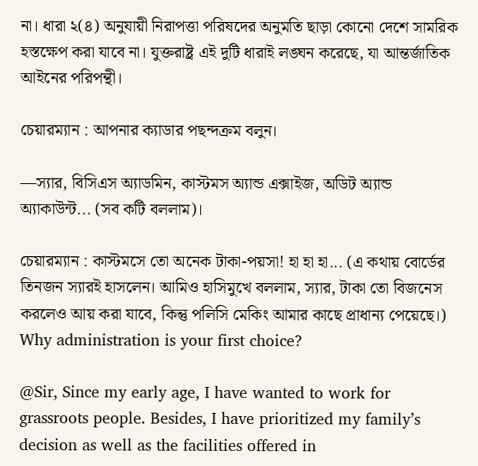না। ধারা ২(৪) অনুযায়ী নিরাপত্তা পরিষদের অনুমতি ছাড়া কোনো দেশে সামরিক হস্তক্ষেপ করা যাবে না। যুক্তরাষ্ট্র এই দুটি ধারাই লঙ্ঘন করেছে, যা আন্তর্জাতিক আইনের পরিপন্থী।

চেয়ারম্যান : আপনার ক্যাডার পছন্দক্রম বলুন।

—স্যার, বিসিএস অ্যাডমিন, কাস্টমস অ্যান্ড এক্সাইজ, অডিট অ্যান্ড অ্যাকাউন্ট... (সব কটি বললাম)।

চেয়ারম্যান : কাস্টমসে তো অনেক টাকা-পয়সা! হা হা হা... (এ কথায় বোর্ডের তিনজন স্যারই হাসলেন। আমিও হাসিমুখে বললাম, স্যার, টাকা তো বিজনেস করলেও আয় করা যাবে, কিন্তু পলিসি মেকিং আমার কাছে প্রাধান্য পেয়েছে।) Why administration is your first choice?

@Sir, Since my early age, I have wanted to work for grassroots people. Besides, I have prioritized my family’s decision as well as the facilities offered in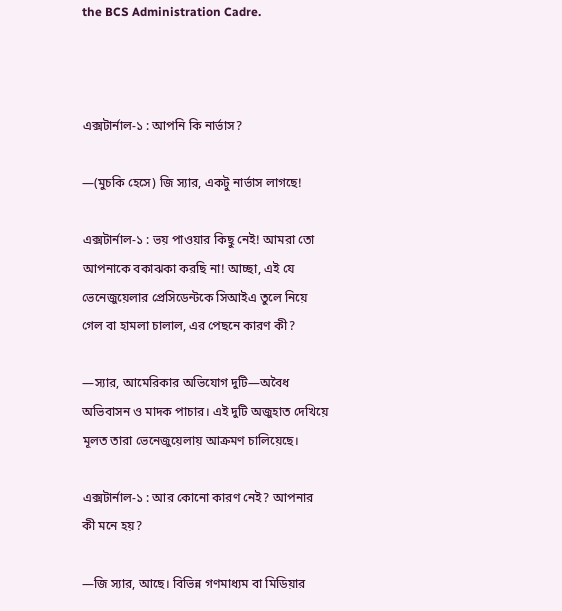the BCS Administration Cadre.



এক্সটার্নাল-১ : আপনি কি নার্ভাস?

—(মুচকি হেসে) জি স্যার, একটু নার্ভাস লাগছে!

এক্সটার্নাল-১ : ভয় পাওয়ার কিছু নেই! আমরা তো আপনাকে বকাঝকা করছি না! আচ্ছা, এই যে ভেনেজুয়েলার প্রেসিডেন্টকে সিআইএ তুলে নিয়ে গেল বা হামলা চালাল, এর পেছনে কারণ কী?

—স্যার, আমেরিকার অভিযোগ দুটি—অবৈধ অভিবাসন ও মাদক পাচার। এই দুটি অজুহাত দেখিয়ে মূলত তারা ভেনেজুয়েলায় আক্রমণ চালিয়েছে।

এক্সটার্নাল-১ : আর কোনো কারণ নেই? আপনার কী মনে হয়?

—জি স্যার, আছে। বিভিন্ন গণমাধ্যম বা মিডিয়ার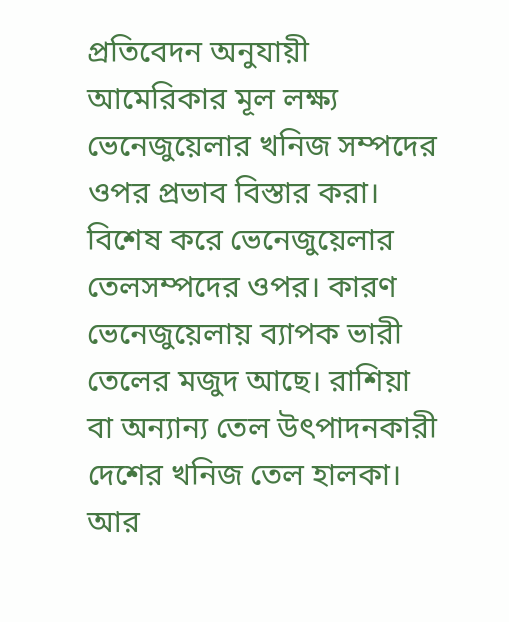প্রতিবেদন অনুযায়ী আমেরিকার মূল লক্ষ্য ভেনেজুয়েলার খনিজ সম্পদের ওপর প্রভাব বিস্তার করা। বিশেষ করে ভেনেজুয়েলার তেলসম্পদের ওপর। কারণ ভেনেজুয়েলায় ব্যাপক ভারী তেলের মজুদ আছে। রাশিয়া বা অন্যান্য তেল উৎপাদনকারী দেশের খনিজ তেল হালকা। আর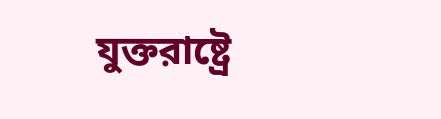যুক্তরাষ্ট্রে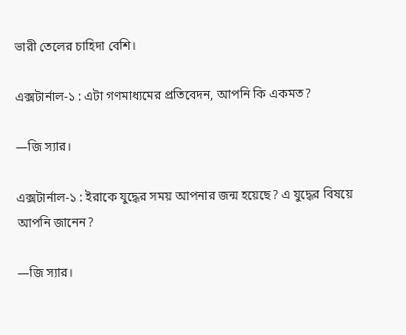ভারী তেলের চাহিদা বেশি।

এক্সটার্নাল-১ : এটা গণমাধ্যমের প্রতিবেদন, আপনি কি একমত?

—জি স্যার।

এক্সটার্নাল-১ : ইরাকে যুদ্ধের সময় আপনার জন্ম হয়েছে? এ যুদ্ধের বিষয়ে আপনি জানেন?

—জি স্যার।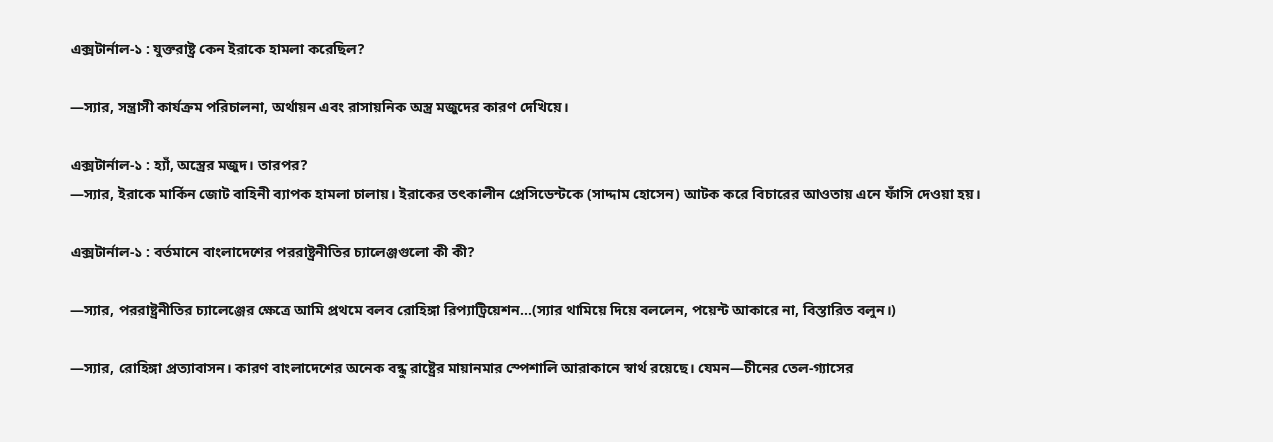এক্সটার্নাল-১ : যুক্তরাষ্ট্র কেন ইরাকে হামলা করেছিল?

—স্যার, সন্ত্রাসী কার্যক্রম পরিচালনা, অর্থায়ন এবং রাসায়নিক অস্ত্র মজুদের কারণ দেখিয়ে।

এক্সটার্নাল-১ : হ্যাঁ, অস্ত্রের মজুদ। তারপর?
—স্যার, ইরাকে মার্কিন জোট বাহিনী ব্যাপক হামলা চালায়। ইরাকের তৎকালীন প্রেসিডেন্টকে (সাদ্দাম হোসেন) আটক করে বিচারের আওতায় এনে ফাঁসি দেওয়া হয়।

এক্সটার্নাল-১ : বর্তমানে বাংলাদেশের পররাষ্ট্রনীতির চ্যালেঞ্জগুলো কী কী?

—স্যার, পররাষ্ট্রনীতির চ্যালেঞ্জের ক্ষেত্রে আমি প্রথমে বলব রোহিঙ্গা রিপ্যাট্রিয়েশন...(স্যার থামিয়ে দিয়ে বললেন, পয়েন্ট আকারে না, বিস্তারিত বলুন।)

—স্যার, রোহিঙ্গা প্রত্যাবাসন। কারণ বাংলাদেশের অনেক বন্ধু রাষ্ট্রের মায়ানমার স্পেশালি আরাকানে স্বার্থ রয়েছে। যেমন—চীনের তেল-গ্যাসের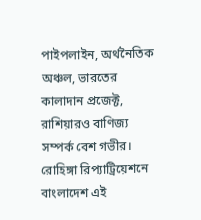পাইপলাইন, অর্থনৈতিক অঞ্চল, ভারতের কালাদান প্রজেক্ট, রাশিয়ারও বাণিজ্য সম্পর্ক বেশ গভীর। রোহিঙ্গা রিপ্যাট্রিয়েশনে বাংলাদেশ এই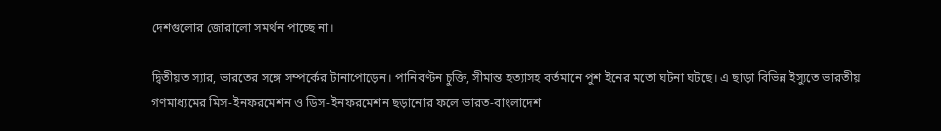দেশগুলোর জোরালো সমর্থন পাচ্ছে না।

দ্বিতীয়ত স্যার, ভারতের সঙ্গে সম্পর্কের টানাপোড়েন। পানিবণ্টন চুক্তি, সীমান্ত হত্যাসহ বর্তমানে পুশ ইনের মতো ঘটনা ঘটছে। এ ছাড়া বিভিন্ন ইস্যুতে ভারতীয় গণমাধ্যমের মিস-ইনফরমেশন ও ডিস-ইনফরমেশন ছড়ানোর ফলে ভারত-বাংলাদেশ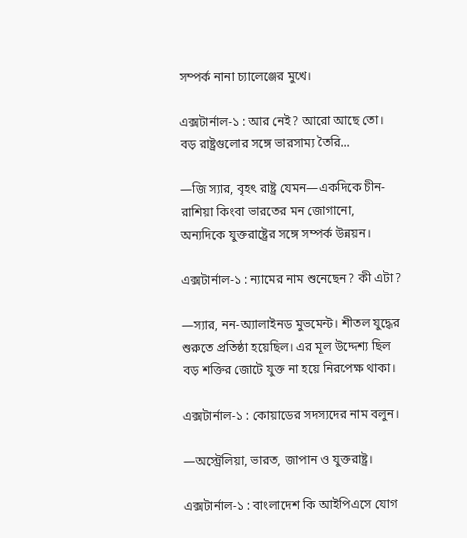সম্পর্ক নানা চ্যালেঞ্জের মুখে।

এক্সটার্নাল-১ : আর নেই? আরো আছে তো। বড় রাষ্ট্রগুলোর সঙ্গে ভারসাম্য তৈরি...

—জি স্যার, বৃহৎ রাষ্ট্র যেমন—একদিকে চীন-রাশিয়া কিংবা ভারতের মন জোগানো, অন্যদিকে যুক্তরাষ্ট্রের সঙ্গে সম্পর্ক উন্নয়ন।

এক্সটার্নাল-১ : ন্যামের নাম শুনেছেন? কী এটা?

—স্যার, নন-অ্যালাইনড মুভমেন্ট। শীতল যুদ্ধের শুরুতে প্রতিষ্ঠা হয়েছিল। এর মূল উদ্দেশ্য ছিল বড় শক্তির জোটে যুক্ত না হয়ে নিরপেক্ষ থাকা।

এক্সটার্নাল-১ : কোয়াডের সদস্যদের নাম বলুন।

—অস্ট্রেলিয়া, ভারত, জাপান ও যুক্তরাষ্ট্র।

এক্সটার্নাল-১ : বাংলাদেশ কি আইপিএসে যোগ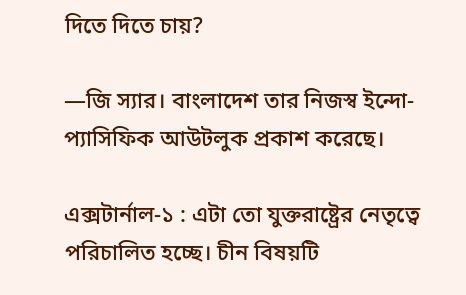দিতে দিতে চায়?

—জি স্যার। বাংলাদেশ তার নিজস্ব ইন্দো-প্যাসিফিক আউটলুক প্রকাশ করেছে।

এক্সটার্নাল-১ : এটা তো যুক্তরাষ্ট্রের নেতৃত্বে পরিচালিত হচ্ছে। চীন বিষয়টি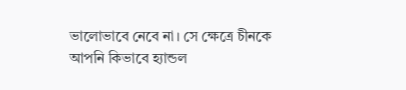ভালোভাবে নেবে না। সে ক্ষেত্রে চীনকে আপনি কিভাবে হ্যান্ডল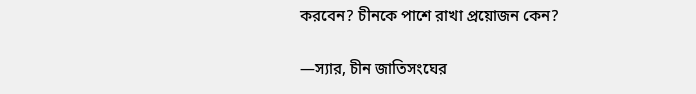করবেন? চীনকে পাশে রাখা প্রয়োজন কেন?

—স্যার, চীন জাতিসংঘের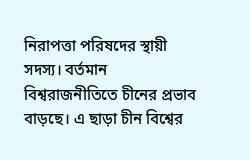নিরাপত্তা পরিষদের স্থায়ী সদস্য। বর্তমান বিশ্বরাজনীতিতে চীনের প্রভাব বাড়ছে। এ ছাড়া চীন বিশ্বের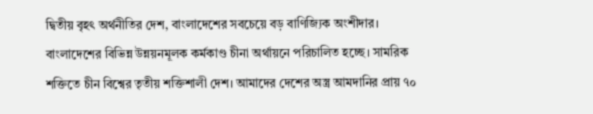দ্বিতীয় বৃহৎ অর্থনীতির দেশ, বাংলাদেশের সবচেয়ে বড় বাণিজ্যিক অংশীদার। বাংলাদেশের বিভিন্ন উন্নয়নমূলক কর্মকাণ্ড চীনা অর্থায়নে পরিচালিত হচ্ছে। সামরিক শক্তিতে চীন বিশ্বের তৃতীয় শক্তিশালী দেশ। আমাদের দেশের অস্ত্র আমদানির প্রায় ৭০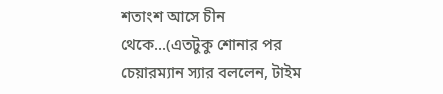শতাংশ আসে চীন থেকে...(এতটুকু শোনার পর চেয়ারম্যান স্যার বললেন, টাইম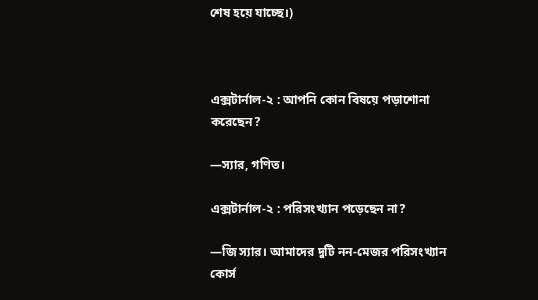শেষ হয়ে যাচ্ছে।)



এক্সটার্নাল-২ : আপনি কোন বিষয়ে পড়াশোনা করেছেন?

—স্যার, গণিত।

এক্সটার্নাল-২ : পরিসংখ্যান পড়েছেন না?

—জি স্যার। আমাদের দুটি নন-মেজর পরিসংখ্যান কোর্স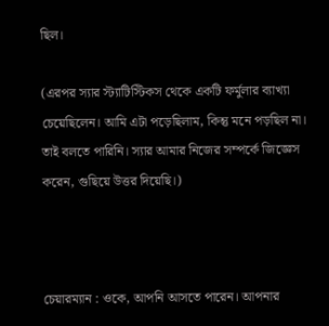ছিল।

(এরপর স্যার স্ট্যাটিস্টিকস থেকে একটি ফর্মুলার ব্যাখ্যা চেয়েছিলেন। আমি এটা পড়েছিলাম, কিন্তু মনে পড়ছিল না। তাই বলতে পারিনি। স্যার আমার নিজের সম্পর্কে জিজ্ঞেস করেন, গুছিয়ে উত্তর দিয়েছি।)



চেয়ারম্যান : ওকে, আপনি আসতে পারেন। আপনার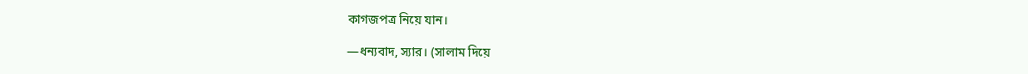কাগজপত্র নিয়ে যান।

—ধন্যবাদ, স্যার। (সালাম দিয়ে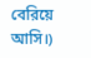বেরিয়ে আসি।)